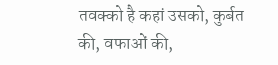तवक्को है कहां उसको, कुर्बत की, वफाओं की,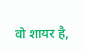वो शायर है,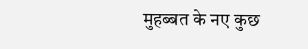मुहब्बत के नए कुछ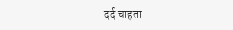दर्द चाहता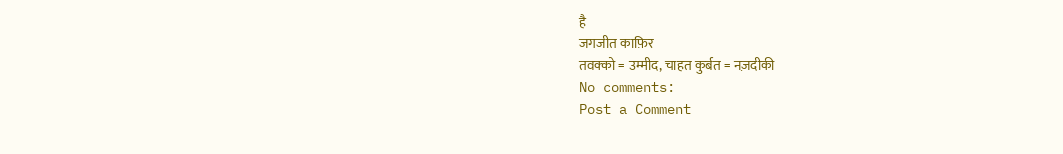है
जगजीत काफ़िर
तवक्को = उम्मीद, चाहत कुर्बत = नज़दीकी
No comments:
Post a Comment